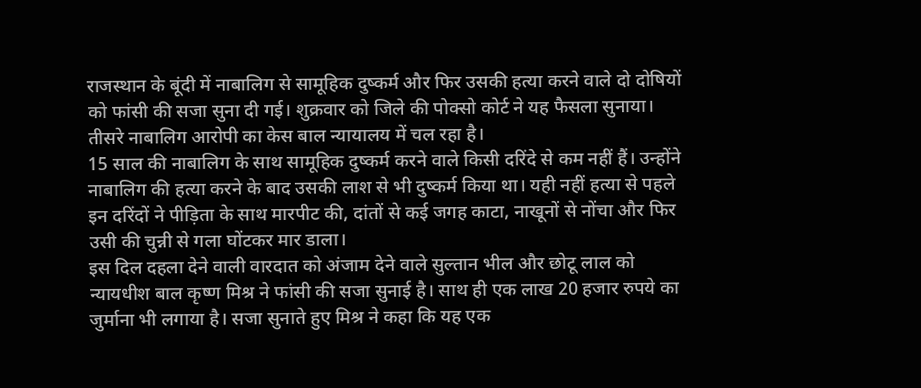राजस्थान के बूंदी में नाबालिग से सामूहिक दुष्कर्म और फिर उसकी हत्या करने वाले दो दोषियों को फांसी की सजा सुना दी गई। शुक्रवार को जिले की पोक्सो कोर्ट ने यह फैसला सुनाया। तीसरे नाबालिग आरोपी का केस बाल न्यायालय में चल रहा है।
15 साल की नाबालिग के साथ सामूहिक दुष्कर्म करने वाले किसी दरिंदे से कम नहीं हैं। उन्होंने नाबालिग की हत्या करने के बाद उसकी लाश से भी दुष्कर्म किया था। यही नहीं हत्या से पहले इन दरिंदों ने पीड़िता के साथ मारपीट की, दांतों से कई जगह काटा, नाखूनों से नोंचा और फिर उसी की चुन्नी से गला घोंटकर मार डाला।
इस दिल दहला देने वाली वारदात को अंजाम देने वाले सुल्तान भील और छोटू लाल को न्यायधीश बाल कृष्ण मिश्र ने फांसी की सजा सुनाई है। साथ ही एक लाख 20 हजार रुपये का जुर्माना भी लगाया है। सजा सुनाते हुए मिश्र ने कहा कि यह एक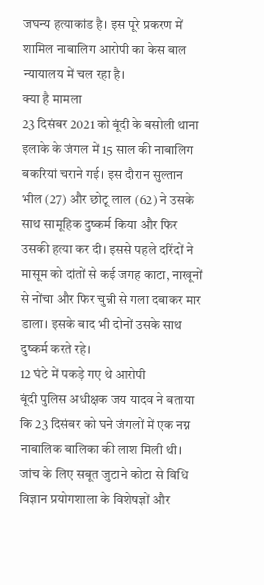जघन्य हत्याकांड है। इस पूरे प्रकरण में शामिल नाबालिग आरोपी का केस बाल न्यायालय में चल रहा है।
क्या है मामला
23 दिसंबर 2021 को बूंदी के बसोली थाना इलाके के जंगल में 15 साल की नाबालिग बकरियां चराने गई। इस दौरान सुल्तान भील (27) और छोटू लाल (62) ने उसके साथ सामूहिक दुष्कर्म किया और फिर उसकी हत्या कर दी। इससे पहले दरिंदों ने मासूम को दांतों से कई जगह काटा, नाखूनों से नोंचा और फिर चुन्नी से गला दबाकर मार डाला। इसके बाद भी दोनों उसके साथ दुष्कर्म करते रहे।
12 घंटे में पकड़े गए थे आरोपी
बूंदी पुलिस अधीक्षक जय यादव ने बताया कि 23 दिसंबर को घने जंगलों में एक नग्न नाबालिक बालिका की लाश मिली थी। जांच के लिए सबूत जुटाने कोटा से विधि विज्ञान प्रयोगशाला के विशेषज्ञों और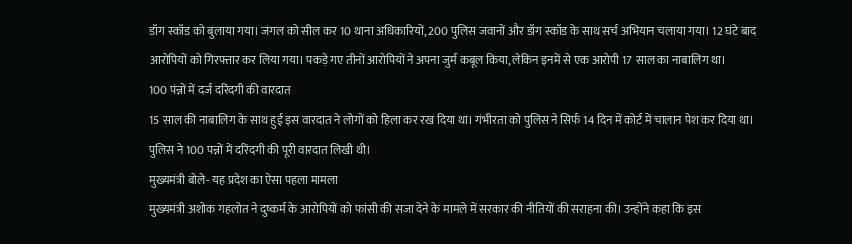डॉग स्कॉड को बुलाया गया। जंगल को सील कर 10 थाना अधिकारियों, 200 पुलिस जवानों और डॉग स्कॉड के साथ सर्च अभियान चलाया गया। 12 घंटे बाद आरोपियों को गिरफ्तार कर लिया गया। पकड़े गए तीनों आरोपियों ने अपना जुर्म कबूल किया, लेकिन इनमें से एक आरोपी 17 साल का नाबालिग था।
100 पंन्नों में दर्ज दरिंदगी की वारदात
15 साल की नाबालिग के साथ हुई इस वारदात ने लोगों को हिला कर रख दिया था। गंभीरता को पुलिस ने सिर्फ 14 दिन में कोर्ट में चालान पेश कर दिया था। पुलिस ने 100 पन्नों में दरिंदगी की पूरी वारदात लिखी थी।
मुख्यमंत्री बोले- यह प्रदेश का ऐसा पहला मामला
मुख्यमंत्री अशोक गहलोत ने दुष्कर्म के आरोपियों को फांसी की सजा देने के मामले में सरकार की नीतियों की सराहना की। उन्होंने कहा कि इस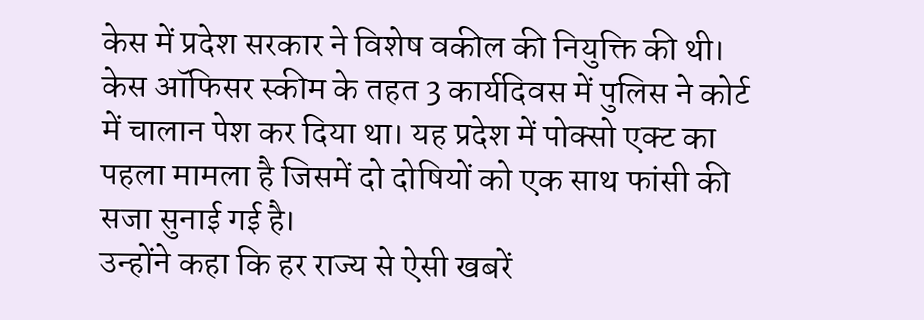केस में प्रदेश सरकार ने विशेष वकील की नियुक्ति की थी। केस ऑफिसर स्कीम के तहत 3 कार्यदिवस में पुलिस ने कोर्ट में चालान पेश कर दिया था। यह प्रदेश में पोक्सो एक्ट का पहला मामला है जिसमें दो दोषियों को एक साथ फांसी की सजा सुनाई गई है।
उन्होंने कहा कि हर राज्य से ऐसी खबरें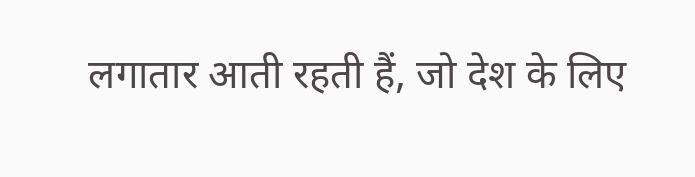लगातार आती रहती हैं, जो देश के लिए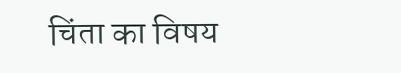चिंता का विषय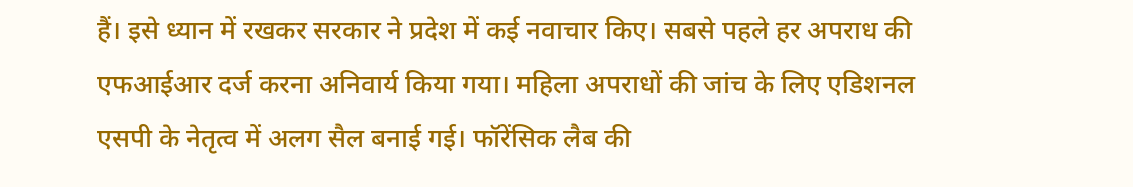हैं। इसे ध्यान में रखकर सरकार ने प्रदेश में कई नवाचार किए। सबसे पहले हर अपराध की एफआईआर दर्ज करना अनिवार्य किया गया। महिला अपराधों की जांच के लिए एडिशनल एसपी के नेतृत्व में अलग सैल बनाई गई। फॉरेंसिक लैब की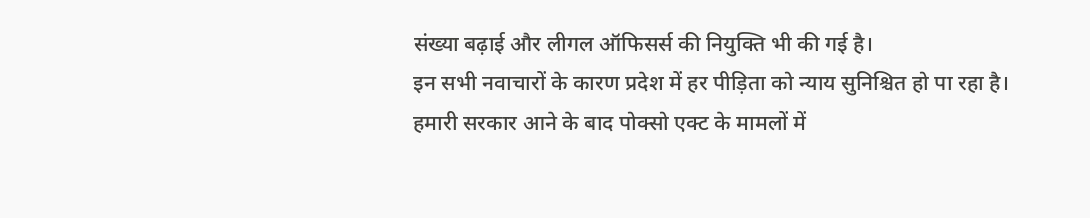संख्या बढ़ाई और लीगल ऑफिसर्स की नियुक्ति भी की गई है।
इन सभी नवाचारों के कारण प्रदेश में हर पीड़िता को न्याय सुनिश्चित हो पा रहा है। हमारी सरकार आने के बाद पोक्सो एक्ट के मामलों में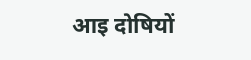आइ दोषियों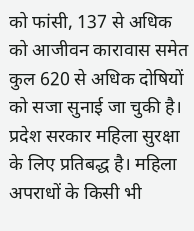को फांसी, 137 से अधिक को आजीवन कारावास समेत कुल 620 से अधिक दोषियों को सजा सुनाई जा चुकी है। प्रदेश सरकार महिला सुरक्षा के लिए प्रतिबद्ध है। महिला अपराधों के किसी भी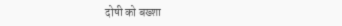दोषी को बख्शा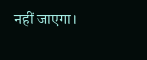नहीं जाएगा।